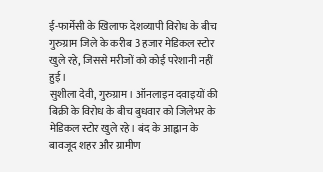ई-फार्मेसी के खिलाफ देशव्यापी विरोध के बीच गुरुग्राम जिले के करीब 3 हजार मेडिकल स्टोर खुले रहे, जिससे मरीजों को कोई परेशानी नहीं हुई।
सुशीला देवी, गुरुग्राम। ऑनलाइन दवाइयों की बिक्री के विरोध के बीच बुधवार को जिलेभर के मेडिकल स्टोर खुले रहे। बंद के आह्वान के बावजूद शहर और ग्रामीण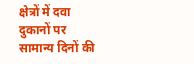क्षेत्रों में दवा दुकानों पर सामान्य दिनों की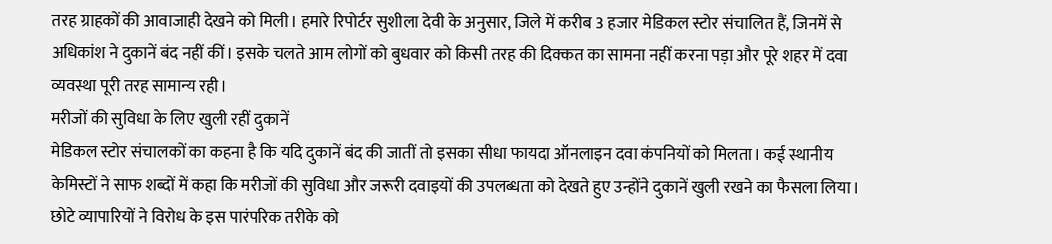तरह ग्राहकों की आवाजाही देखने को मिली। हमारे रिपोर्टर सुशीला देवी के अनुसार, जिले में करीब 3 हजार मेडिकल स्टोर संचालित हैं, जिनमें से अधिकांश ने दुकानें बंद नहीं कीं। इसके चलते आम लोगों को बुधवार को किसी तरह की दिक्कत का सामना नहीं करना पड़ा और पूरे शहर में दवा व्यवस्था पूरी तरह सामान्य रही।
मरीजों की सुविधा के लिए खुली रहीं दुकानें
मेडिकल स्टोर संचालकों का कहना है कि यदि दुकानें बंद की जातीं तो इसका सीधा फायदा ऑनलाइन दवा कंपनियों को मिलता। कई स्थानीय केमिस्टों ने साफ शब्दों में कहा कि मरीजों की सुविधा और जरूरी दवाइयों की उपलब्धता को देखते हुए उन्होंने दुकानें खुली रखने का फैसला लिया। छोटे व्यापारियों ने विरोध के इस पारंपरिक तरीके को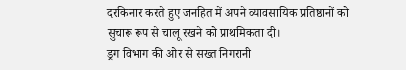दरकिनार करते हुए जनहित में अपने व्यावसायिक प्रतिष्ठानों को सुचारू रूप से चालू रखने को प्राथमिकता दी।
ड्रग विभाग की ओर से सख्त निगरानी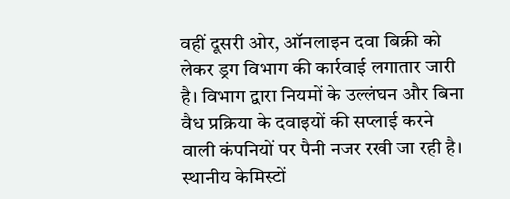वहीं दूसरी ओर, ऑनलाइन दवा बिक्री को लेकर ड्रग विभाग की कार्रवाई लगातार जारी है। विभाग द्वारा नियमों के उल्लंघन और बिना वैध प्रक्रिया के दवाइयों की सप्लाई करने वाली कंपनियों पर पैनी नजर रखी जा रही है। स्थानीय केमिस्टों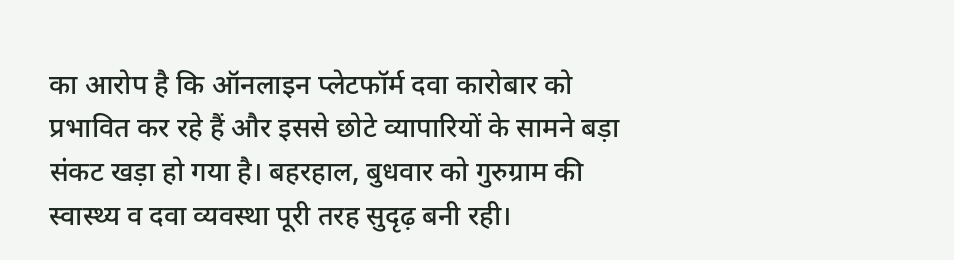का आरोप है कि ऑनलाइन प्लेटफॉर्म दवा कारोबार को प्रभावित कर रहे हैं और इससे छोटे व्यापारियों के सामने बड़ा संकट खड़ा हो गया है। बहरहाल, बुधवार को गुरुग्राम की स्वास्थ्य व दवा व्यवस्था पूरी तरह सुदृढ़ बनी रही।